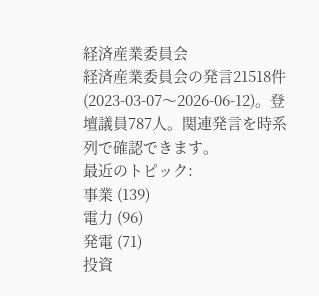経済産業委員会
経済産業委員会の発言21518件(2023-03-07〜2026-06-12)。登壇議員787人。関連発言を時系列で確認できます。
最近のトピック:
事業 (139)
電力 (96)
発電 (71)
投資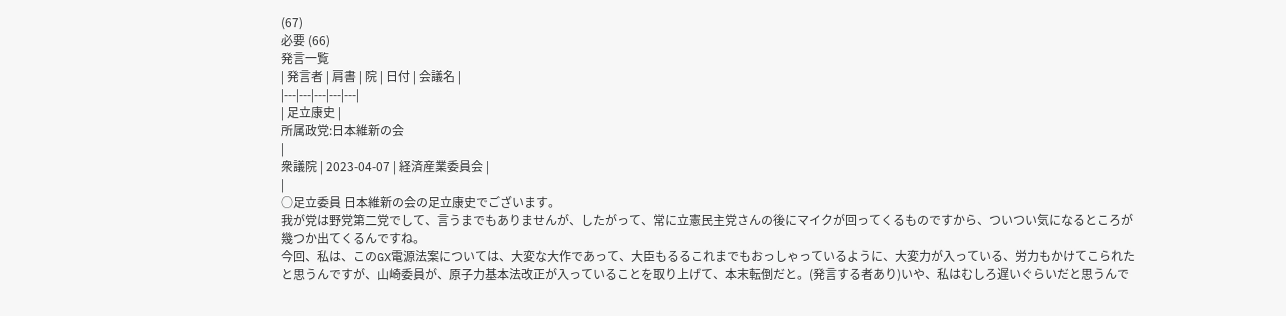(67)
必要 (66)
発言一覧
| 発言者 | 肩書 | 院 | 日付 | 会議名 |
|---|---|---|---|---|
| 足立康史 |
所属政党:日本維新の会
|
衆議院 | 2023-04-07 | 経済産業委員会 |
|
○足立委員 日本維新の会の足立康史でございます。
我が党は野党第二党でして、言うまでもありませんが、したがって、常に立憲民主党さんの後にマイクが回ってくるものですから、ついつい気になるところが幾つか出てくるんですね。
今回、私は、このGX電源法案については、大変な大作であって、大臣もるるこれまでもおっしゃっているように、大変力が入っている、労力もかけてこられたと思うんですが、山崎委員が、原子力基本法改正が入っていることを取り上げて、本末転倒だと。(発言する者あり)いや、私はむしろ遅いぐらいだと思うんで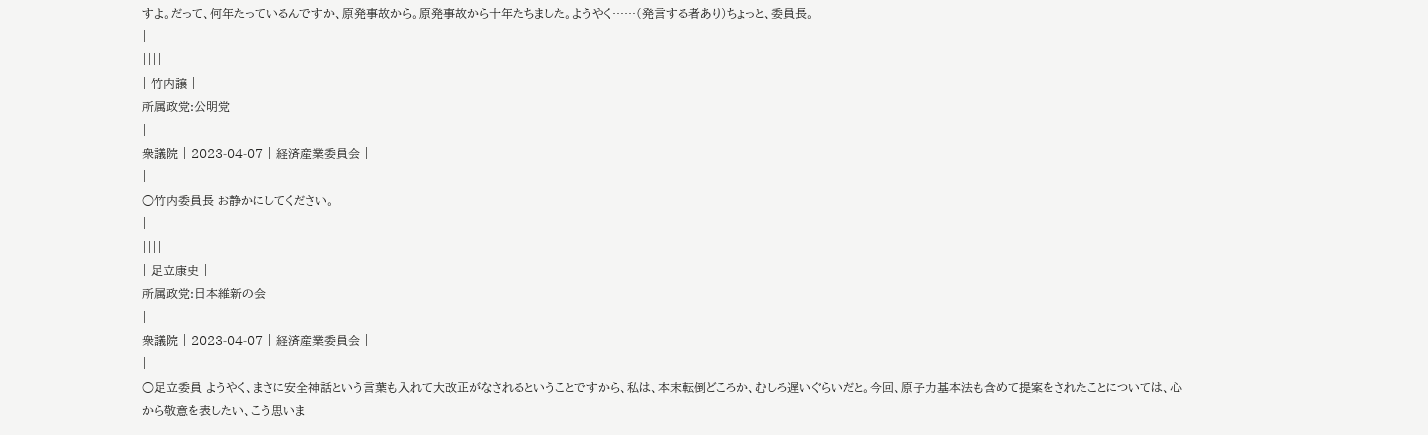すよ。だって、何年たっているんですか、原発事故から。原発事故から十年たちました。ようやく……(発言する者あり)ちょっと、委員長。
|
||||
| 竹内譲 |
所属政党:公明党
|
衆議院 | 2023-04-07 | 経済産業委員会 |
|
○竹内委員長 お静かにしてください。
|
||||
| 足立康史 |
所属政党:日本維新の会
|
衆議院 | 2023-04-07 | 経済産業委員会 |
|
○足立委員 ようやく、まさに安全神話という言葉も入れて大改正がなされるということですから、私は、本末転倒どころか、むしろ遅いぐらいだと。今回、原子力基本法も含めて提案をされたことについては、心から敬意を表したい、こう思いま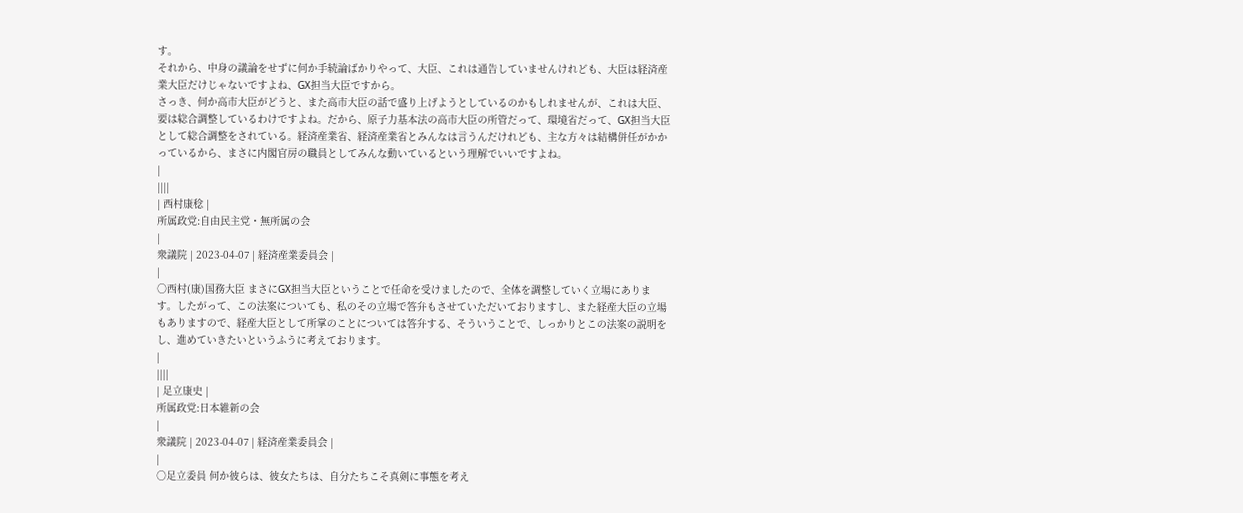す。
それから、中身の議論をせずに何か手続論ばかりやって、大臣、これは通告していませんけれども、大臣は経済産業大臣だけじゃないですよね、GX担当大臣ですから。
さっき、何か高市大臣がどうと、また高市大臣の話で盛り上げようとしているのかもしれませんが、これは大臣、要は総合調整しているわけですよね。だから、原子力基本法の高市大臣の所管だって、環境省だって、GX担当大臣として総合調整をされている。経済産業省、経済産業省とみんなは言うんだけれども、主な方々は結構併任がかかっているから、まさに内閣官房の職員としてみんな動いているという理解でいいですよね。
|
||||
| 西村康稔 |
所属政党:自由民主党・無所属の会
|
衆議院 | 2023-04-07 | 経済産業委員会 |
|
○西村(康)国務大臣 まさにGX担当大臣ということで任命を受けましたので、全体を調整していく立場にあります。したがって、この法案についても、私のその立場で答弁もさせていただいておりますし、また経産大臣の立場もありますので、経産大臣として所掌のことについては答弁する、そういうことで、しっかりとこの法案の説明をし、進めていきたいというふうに考えております。
|
||||
| 足立康史 |
所属政党:日本維新の会
|
衆議院 | 2023-04-07 | 経済産業委員会 |
|
○足立委員 何か彼らは、彼女たちは、自分たちこそ真剣に事態を考え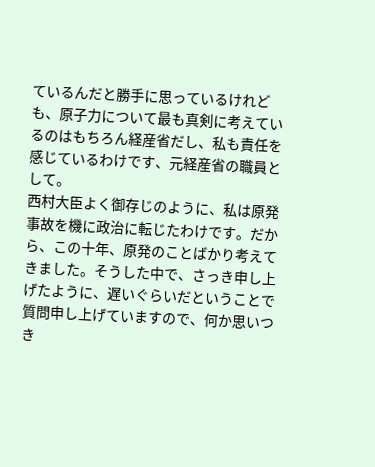ているんだと勝手に思っているけれども、原子力について最も真剣に考えているのはもちろん経産省だし、私も責任を感じているわけです、元経産省の職員として。
西村大臣よく御存じのように、私は原発事故を機に政治に転じたわけです。だから、この十年、原発のことばかり考えてきました。そうした中で、さっき申し上げたように、遅いぐらいだということで質問申し上げていますので、何か思いつき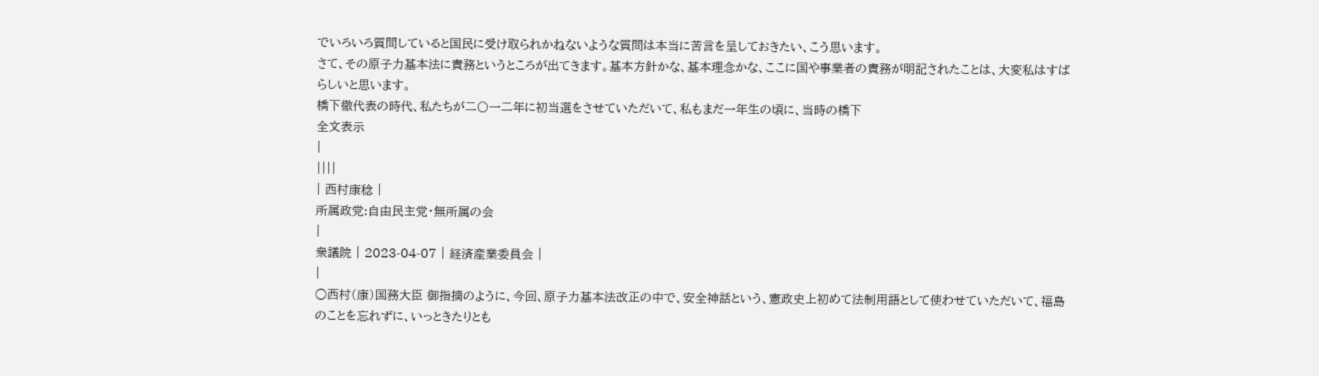でいろいろ質問していると国民に受け取られかねないような質問は本当に苦言を呈しておきたい、こう思います。
さて、その原子力基本法に責務というところが出てきます。基本方針かな、基本理念かな、ここに国や事業者の責務が明記されたことは、大変私はすばらしいと思います。
橋下徹代表の時代、私たちが二〇一二年に初当選をさせていただいて、私もまだ一年生の頃に、当時の橋下
全文表示
|
||||
| 西村康稔 |
所属政党:自由民主党・無所属の会
|
衆議院 | 2023-04-07 | 経済産業委員会 |
|
○西村(康)国務大臣 御指摘のように、今回、原子力基本法改正の中で、安全神話という、憲政史上初めて法制用語として使わせていただいて、福島のことを忘れずに、いっときたりとも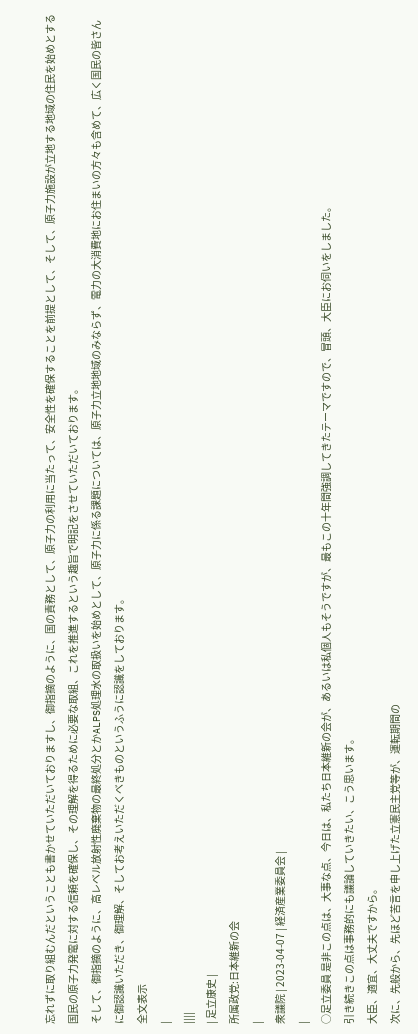忘れずに取り組むんだということも書かせていただいておりますし、御指摘のように、国の責務として、原子力の利用に当たって、安全性を確保することを前提として、そして、原子力施設が立地する地域の住民を始めとする国民の原子力発電に対する信頼を確保し、その理解を得るために必要な取組、これを推進するという趣旨で明記をさせていただいております。
そして、御指摘のように、高レベル放射性廃棄物の最終処分とかALPS処理水の取扱いを始めとして、原子力に係る課題については、原子力立地地域のみならず、電力の大消費地にお住まいの方々も含めて、広く国民の皆さんに御認識いただき、御理解、そしてお考えいただくべきものというふうに認識をしております。
全文表示
|
||||
| 足立康史 |
所属政党:日本維新の会
|
衆議院 | 2023-04-07 | 経済産業委員会 |
|
○足立委員 是非この点は、大事な点、今日は、私たち日本維新の会が、あるいは私個人もそうですが、最もこの十年間強調してきたテーマですので、冒頭、大臣にお伺いをしました。
引き続きこの点は事務的にも議論していきたい、こう思います。
大臣、適宜、大丈夫ですから。
次に、先般から、先ほど苦言を申し上げた立憲民主党等が、運転期間の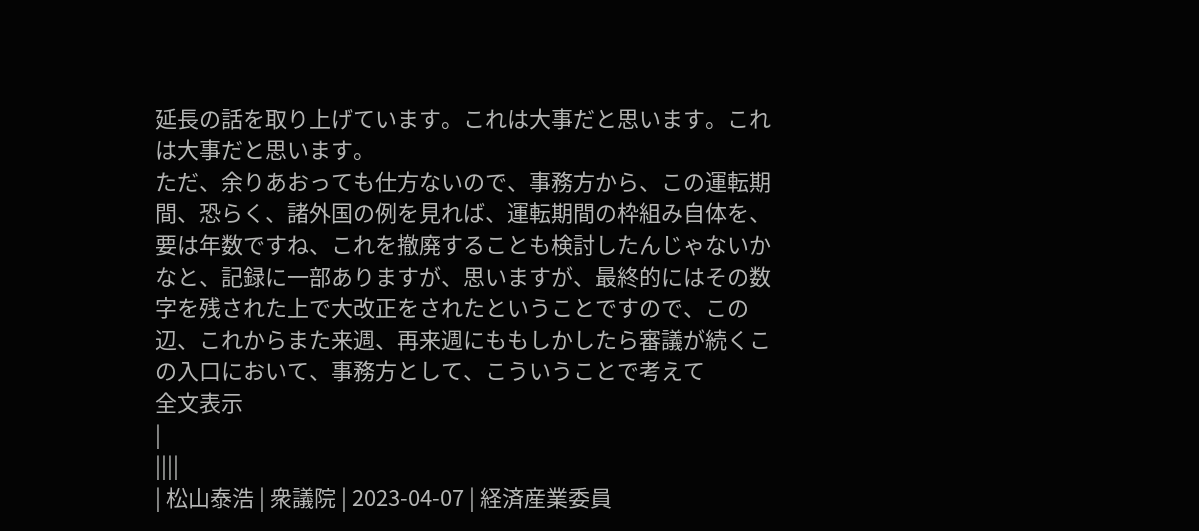延長の話を取り上げています。これは大事だと思います。これは大事だと思います。
ただ、余りあおっても仕方ないので、事務方から、この運転期間、恐らく、諸外国の例を見れば、運転期間の枠組み自体を、要は年数ですね、これを撤廃することも検討したんじゃないかなと、記録に一部ありますが、思いますが、最終的にはその数字を残された上で大改正をされたということですので、この辺、これからまた来週、再来週にももしかしたら審議が続くこの入口において、事務方として、こういうことで考えて
全文表示
|
||||
| 松山泰浩 | 衆議院 | 2023-04-07 | 経済産業委員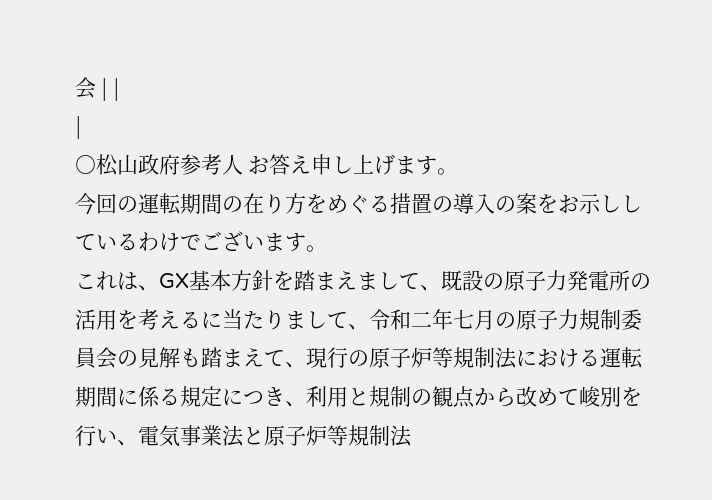会 | |
|
○松山政府参考人 お答え申し上げます。
今回の運転期間の在り方をめぐる措置の導入の案をお示ししているわけでございます。
これは、GX基本方針を踏まえまして、既設の原子力発電所の活用を考えるに当たりまして、令和二年七月の原子力規制委員会の見解も踏まえて、現行の原子炉等規制法における運転期間に係る規定につき、利用と規制の観点から改めて峻別を行い、電気事業法と原子炉等規制法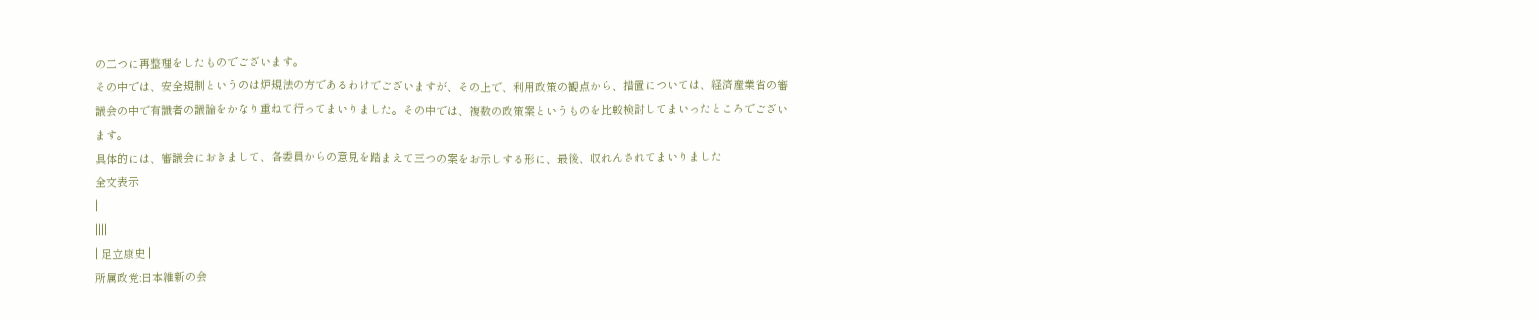の二つに再整理をしたものでございます。
その中では、安全規制というのは炉規法の方であるわけでございますが、その上で、利用政策の観点から、措置については、経済産業省の審議会の中で有識者の議論をかなり重ねて行ってまいりました。その中では、複数の政策案というものを比較検討してまいったところでございます。
具体的には、審議会におきまして、各委員からの意見を踏まえて三つの案をお示しする形に、最後、収れんされてまいりました
全文表示
|
||||
| 足立康史 |
所属政党:日本維新の会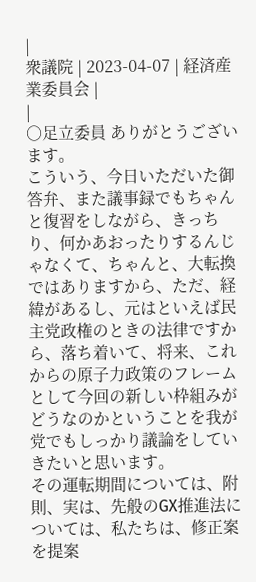|
衆議院 | 2023-04-07 | 経済産業委員会 |
|
○足立委員 ありがとうございます。
こういう、今日いただいた御答弁、また議事録でもちゃんと復習をしながら、きっちり、何かあおったりするんじゃなくて、ちゃんと、大転換ではありますから、ただ、経緯があるし、元はといえば民主党政権のときの法律ですから、落ち着いて、将来、これからの原子力政策のフレームとして今回の新しい枠組みがどうなのかということを我が党でもしっかり議論をしていきたいと思います。
その運転期間については、附則、実は、先般のGX推進法については、私たちは、修正案を提案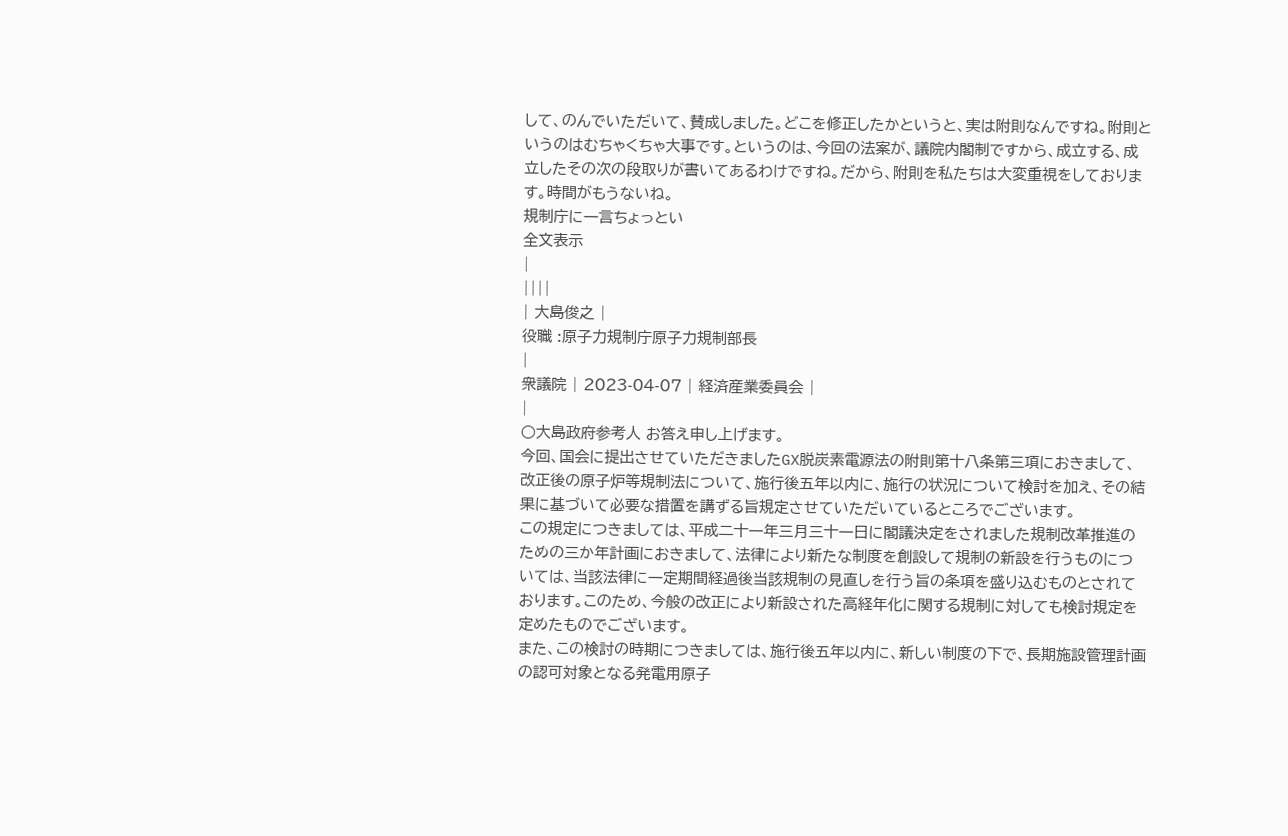して、のんでいただいて、賛成しました。どこを修正したかというと、実は附則なんですね。附則というのはむちゃくちゃ大事です。というのは、今回の法案が、議院内閣制ですから、成立する、成立したその次の段取りが書いてあるわけですね。だから、附則を私たちは大変重視をしております。時間がもうないね。
規制庁に一言ちょっとい
全文表示
|
||||
| 大島俊之 |
役職 :原子力規制庁原子力規制部長
|
衆議院 | 2023-04-07 | 経済産業委員会 |
|
○大島政府参考人 お答え申し上げます。
今回、国会に提出させていただきましたGX脱炭素電源法の附則第十八条第三項におきまして、改正後の原子炉等規制法について、施行後五年以内に、施行の状況について検討を加え、その結果に基づいて必要な措置を講ずる旨規定させていただいているところでございます。
この規定につきましては、平成二十一年三月三十一日に閣議決定をされました規制改革推進のための三か年計画におきまして、法律により新たな制度を創設して規制の新設を行うものについては、当該法律に一定期間経過後当該規制の見直しを行う旨の条項を盛り込むものとされております。このため、今般の改正により新設された高経年化に関する規制に対しても検討規定を定めたものでございます。
また、この検討の時期につきましては、施行後五年以内に、新しい制度の下で、長期施設管理計画の認可対象となる発電用原子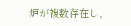炉が複数存在し、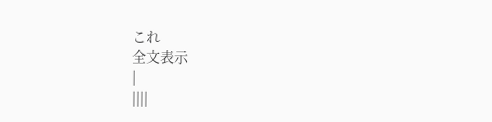これ
全文表示
|
||||